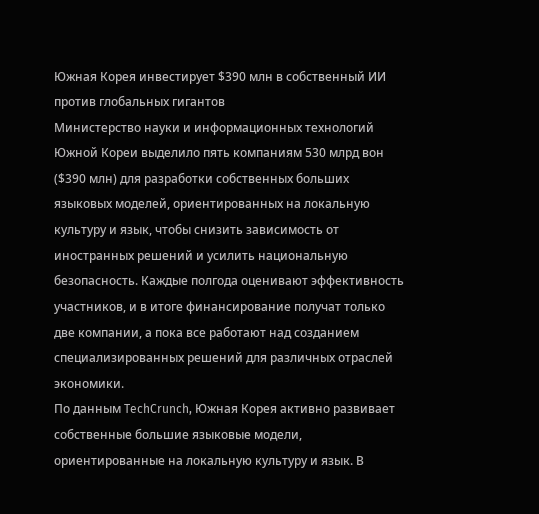Южная Корея инвестирует $390 млн в собственный ИИ против глобальных гигантов
Министерство науки и информационных технологий Южной Кореи выделило пять компаниям 530 млрд вон ($390 млн) для разработки собственных больших языковых моделей, ориентированных на локальную культуру и язык, чтобы снизить зависимость от иностранных решений и усилить национальную безопасность. Каждые полгода оценивают эффективность участников, и в итоге финансирование получат только две компании, а пока все работают над созданием специализированных решений для различных отраслей экономики.
По данным TechCrunch, Южная Корея активно развивает собственные большие языковые модели, ориентированные на локальную культуру и язык. В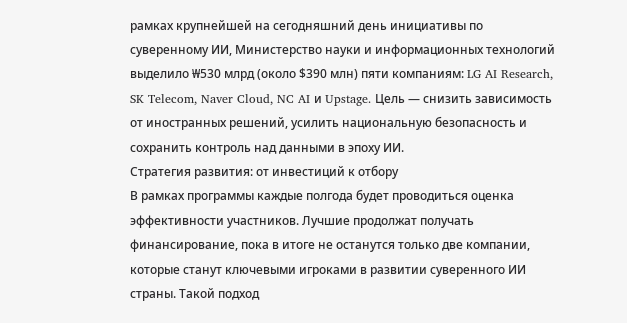рамках крупнейшей на сегодняшний день инициативы по суверенному ИИ, Министерство науки и информационных технологий выделило ₩530 млрд (около $390 млн) пяти компаниям: LG AI Research, SK Telecom, Naver Cloud, NC AI и Upstage. Цель — снизить зависимость от иностранных решений, усилить национальную безопасность и сохранить контроль над данными в эпоху ИИ.
Стратегия развития: от инвестиций к отбору
В рамках программы каждые полгода будет проводиться оценка эффективности участников. Лучшие продолжат получать финансирование, пока в итоге не останутся только две компании, которые станут ключевыми игроками в развитии суверенного ИИ страны. Такой подход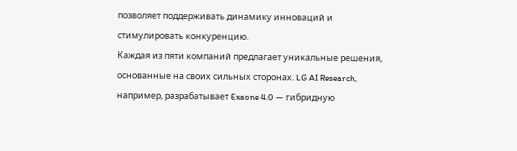позволяет поддерживать динамику инноваций и стимулировать конкуренцию.
Каждая из пяти компаний предлагает уникальные решения, основанные на своих сильных сторонах. LG AI Research, например, разрабатывает Exaone 4.0 — гибридную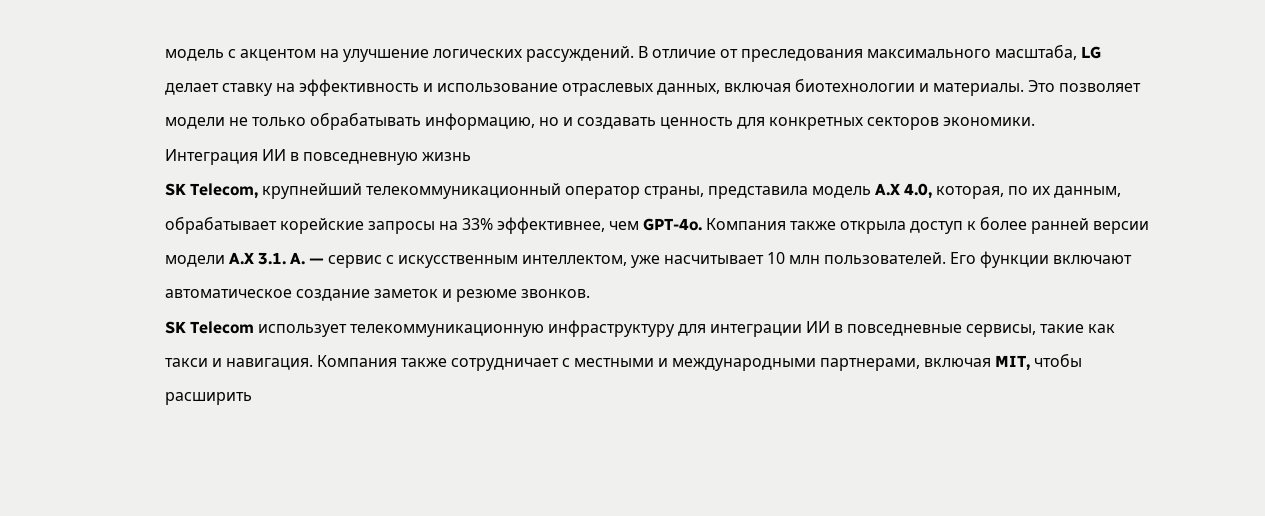модель с акцентом на улучшение логических рассуждений. В отличие от преследования максимального масштаба, LG делает ставку на эффективность и использование отраслевых данных, включая биотехнологии и материалы. Это позволяет модели не только обрабатывать информацию, но и создавать ценность для конкретных секторов экономики.
Интеграция ИИ в повседневную жизнь
SK Telecom, крупнейший телекоммуникационный оператор страны, представила модель A.X 4.0, которая, по их данным, обрабатывает корейские запросы на 33% эффективнее, чем GPT-4o. Компания также открыла доступ к более ранней версии модели A.X 3.1. A. — сервис с искусственным интеллектом, уже насчитывает 10 млн пользователей. Его функции включают автоматическое создание заметок и резюме звонков.
SK Telecom использует телекоммуникационную инфраструктуру для интеграции ИИ в повседневные сервисы, такие как такси и навигация. Компания также сотрудничает с местными и международными партнерами, включая MIT, чтобы расширить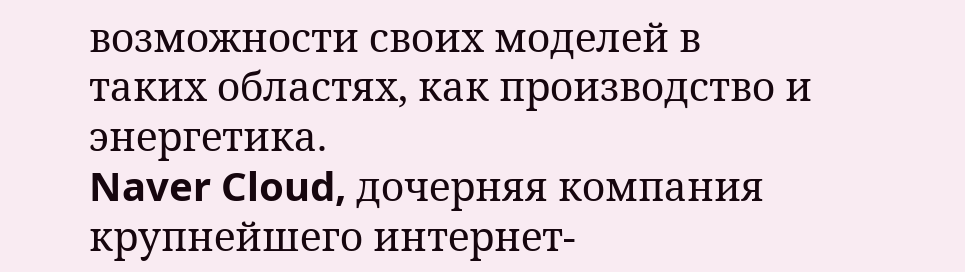возможности своих моделей в таких областях, как производство и энергетика.
Naver Cloud, дочерняя компания крупнейшего интернет-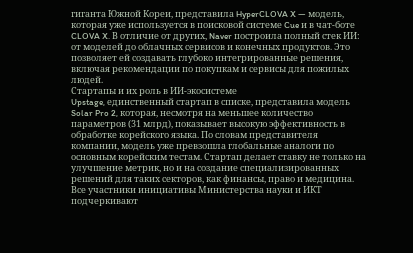гиганта Южной Кореи, представила HyperCLOVA X — модель, которая уже используется в поисковой системе Cue и в чат-боте CLOVA X. В отличие от других, Naver построила полный стек ИИ: от моделей до облачных сервисов и конечных продуктов. Это позволяет ей создавать глубоко интегрированные решения, включая рекомендации по покупкам и сервисы для пожилых людей.
Стартапы и их роль в ИИ-экосистеме
Upstage, единственный стартап в списке, представила модель Solar Pro 2, которая, несмотря на меньшее количество параметров (31 млрд), показывает высокую эффективность в обработке корейского языка. По словам представителя компании, модель уже превзошла глобальные аналоги по основным корейским тестам. Стартап делает ставку не только на улучшение метрик, но и на создание специализированных решений для таких секторов, как финансы, право и медицина.
Все участники инициативы Министерства науки и ИКТ подчеркивают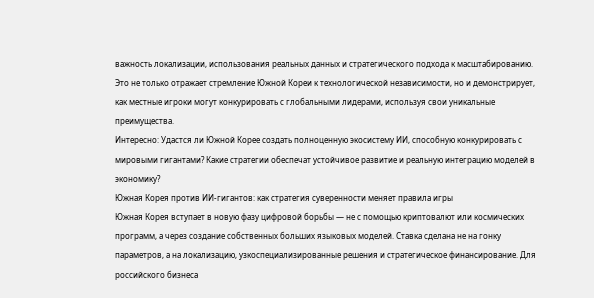важность локализации, использования реальных данных и стратегического подхода к масштабированию. Это не только отражает стремление Южной Кореи к технологической независимости, но и демонстрирует, как местные игроки могут конкурировать с глобальными лидерами, используя свои уникальные преимущества.
Интересно: Удастся ли Южной Корее создать полноценную экосистему ИИ, способную конкурировать с мировыми гигантами? Какие стратегии обеспечат устойчивое развитие и реальную интеграцию моделей в экономику?
Южная Корея против ИИ-гигантов: как стратегия суверенности меняет правила игры
Южная Корея вступает в новую фазу цифровой борьбы — не с помощью криптовалют или космических программ, а через создание собственных больших языковых моделей. Ставка сделана не на гонку параметров, а на локализацию, узкоспециализированные решения и стратегическое финансирование. Для российского бизнеса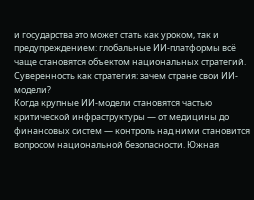и государства это может стать как уроком, так и предупреждением: глобальные ИИ-платформы всё чаще становятся объектом национальных стратегий.
Суверенность как стратегия: зачем стране свои ИИ-модели?
Когда крупные ИИ-модели становятся частью критической инфраструктуры — от медицины до финансовых систем — контроль над ними становится вопросом национальной безопасности. Южная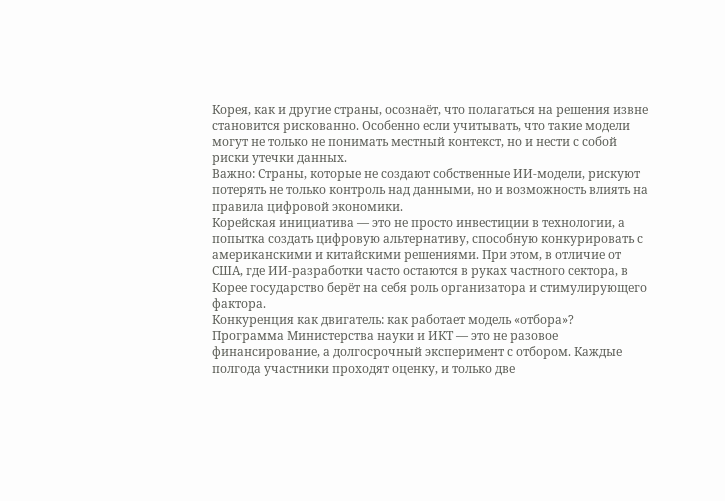Корея, как и другие страны, осознаёт, что полагаться на решения извне становится рискованно. Особенно если учитывать, что такие модели могут не только не понимать местный контекст, но и нести с собой риски утечки данных.
Важно: Страны, которые не создают собственные ИИ-модели, рискуют потерять не только контроль над данными, но и возможность влиять на правила цифровой экономики.
Корейская инициатива — это не просто инвестиции в технологии, а попытка создать цифровую альтернативу, способную конкурировать с американскими и китайскими решениями. При этом, в отличие от США, где ИИ-разработки часто остаются в руках частного сектора, в Корее государство берёт на себя роль организатора и стимулирующего фактора.
Конкуренция как двигатель: как работает модель «отбора»?
Программа Министерства науки и ИКТ — это не разовое финансирование, а долгосрочный эксперимент с отбором. Каждые полгода участники проходят оценку, и только две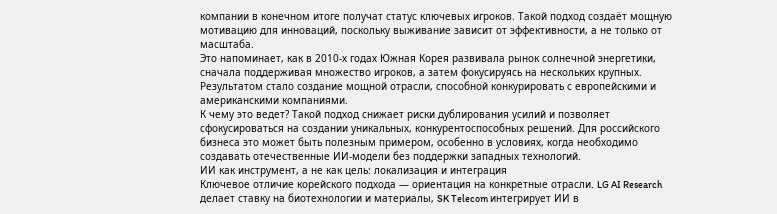компании в конечном итоге получат статус ключевых игроков. Такой подход создаёт мощную мотивацию для инноваций, поскольку выживание зависит от эффективности, а не только от масштаба.
Это напоминает, как в 2010-х годах Южная Корея развивала рынок солнечной энергетики, сначала поддерживая множество игроков, а затем фокусируясь на нескольких крупных. Результатом стало создание мощной отрасли, способной конкурировать с европейскими и американскими компаниями.
К чему это ведет? Такой подход снижает риски дублирования усилий и позволяет сфокусироваться на создании уникальных, конкурентоспособных решений. Для российского бизнеса это может быть полезным примером, особенно в условиях, когда необходимо создавать отечественные ИИ-модели без поддержки западных технологий.
ИИ как инструмент, а не как цель: локализация и интеграция
Ключевое отличие корейского подхода — ориентация на конкретные отрасли. LG AI Research делает ставку на биотехнологии и материалы, SK Telecom интегрирует ИИ в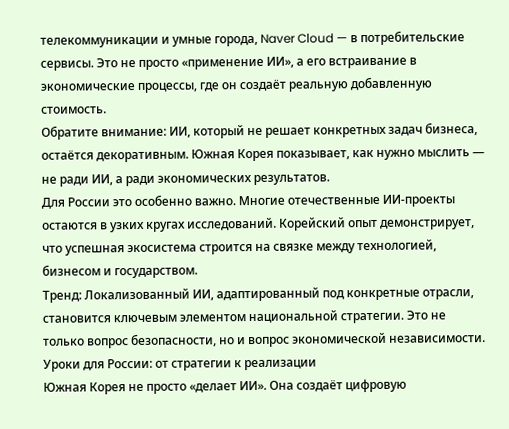телекоммуникации и умные города, Naver Cloud — в потребительские сервисы. Это не просто «применение ИИ», а его встраивание в экономические процессы, где он создаёт реальную добавленную стоимость.
Обратите внимание: ИИ, который не решает конкретных задач бизнеса, остаётся декоративным. Южная Корея показывает, как нужно мыслить — не ради ИИ, а ради экономических результатов.
Для России это особенно важно. Многие отечественные ИИ-проекты остаются в узких кругах исследований. Корейский опыт демонстрирует, что успешная экосистема строится на связке между технологией, бизнесом и государством.
Тренд: Локализованный ИИ, адаптированный под конкретные отрасли, становится ключевым элементом национальной стратегии. Это не только вопрос безопасности, но и вопрос экономической независимости.
Уроки для России: от стратегии к реализации
Южная Корея не просто «делает ИИ». Она создаёт цифровую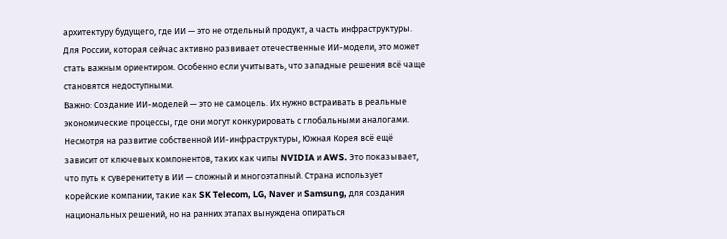архитектуру будущего, где ИИ — это не отдельный продукт, а часть инфраструктуры. Для России, которая сейчас активно развивает отечественные ИИ-модели, это может стать важным ориентиром. Особенно если учитывать, что западные решения всё чаще становятся недоступными.
Важно: Создание ИИ-моделей — это не самоцель. Их нужно встраивать в реальные экономические процессы, где они могут конкурировать с глобальными аналогами.
Несмотря на развитие собственной ИИ-инфраструктуры, Южная Корея всё ещё зависит от ключевых компонентов, таких как чипы NVIDIA и AWS. Это показывает, что путь к суверенитету в ИИ — сложный и многоэтапный. Страна использует корейские компании, такие как SK Telecom, LG, Naver и Samsung, для создания национальных решений, но на ранних этапах вынуждена опираться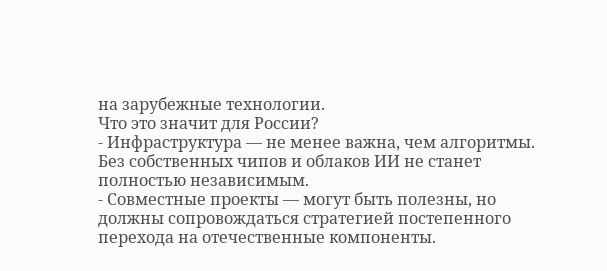на зарубежные технологии.
Что это значит для России?
- Инфраструктура — не менее важна, чем алгоритмы. Без собственных чипов и облаков ИИ не станет полностью независимым.
- Совместные проекты — могут быть полезны, но должны сопровождаться стратегией постепенного перехода на отечественные компоненты.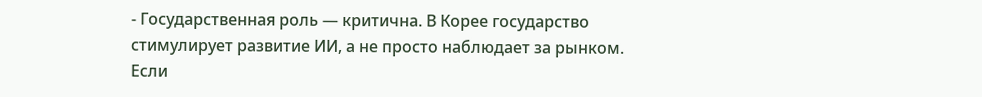- Государственная роль — критична. В Корее государство стимулирует развитие ИИ, а не просто наблюдает за рынком.
Если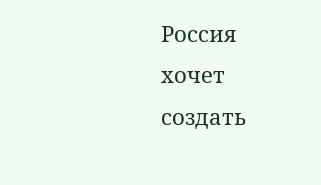Россия хочет создать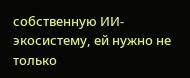собственную ИИ-экосистему, ей нужно не только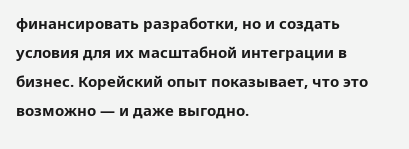финансировать разработки, но и создать условия для их масштабной интеграции в бизнес. Корейский опыт показывает, что это возможно — и даже выгодно.